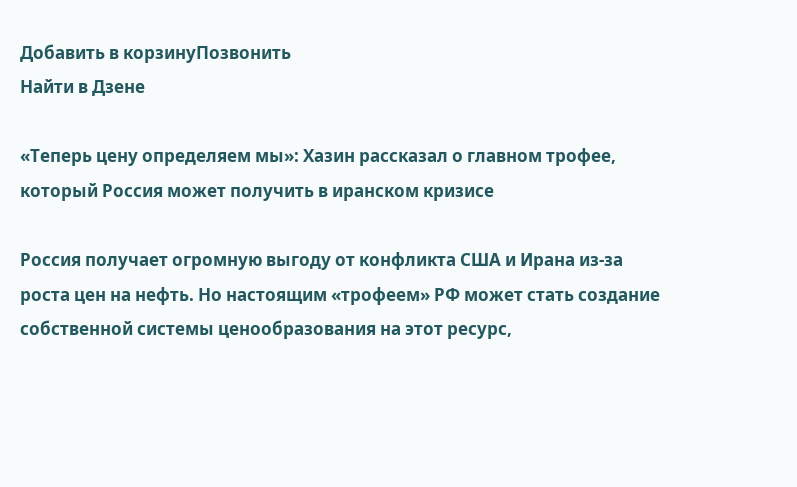Добавить в корзинуПозвонить
Найти в Дзене

«Теперь цену определяем мы»: Хазин рассказал о главном трофее, который Россия может получить в иранском кризисе

Россия получает огромную выгоду от конфликта США и Ирана из-за роста цен на нефть. Но настоящим «трофеем» РФ может стать создание собственной системы ценообразования на этот ресурс,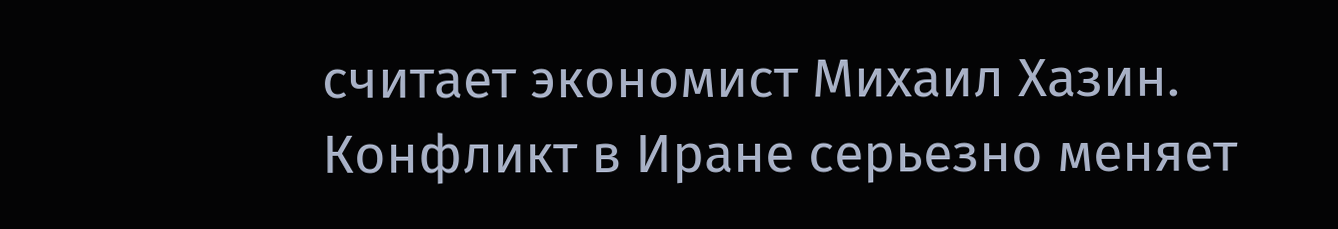считает экономист Михаил Хазин. Конфликт в Иране серьезно меняет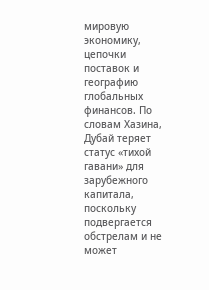мировую экономику, цепочки поставок и географию глобальных финансов. По словам Хазина, Дубай теряет статус «тихой гавани» для зарубежного капитала, поскольку подвергается обстрелам и не может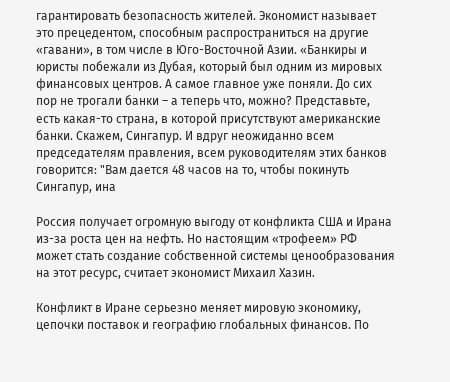гарантировать безопасность жителей. Экономист называет это прецедентом, способным распространиться на другие «гавани», в том числе в Юго-Восточной Азии. «Банкиры и юристы побежали из Дубая, который был одним из мировых финансовых центров. А самое главное уже поняли. До сих пор не трогали банки – а теперь что, можно? Представьте, есть какая-то страна, в которой присутствуют американские банки. Скажем, Сингапур. И вдруг неожиданно всем председателям правления, всем руководителям этих банков говорится: "Вам дается 48 часов на то, чтобы покинуть Сингапур, ина

Россия получает огромную выгоду от конфликта США и Ирана из-за роста цен на нефть. Но настоящим «трофеем» РФ может стать создание собственной системы ценообразования на этот ресурс, считает экономист Михаил Хазин.

Конфликт в Иране серьезно меняет мировую экономику, цепочки поставок и географию глобальных финансов. По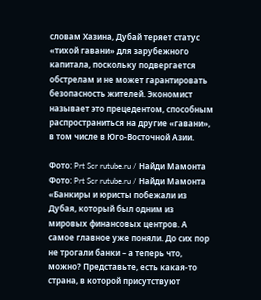словам Хазина, Дубай теряет статус «тихой гавани» для зарубежного капитала, поскольку подвергается обстрелам и не может гарантировать безопасность жителей. Экономист называет это прецедентом, способным распространиться на другие «гавани», в том числе в Юго-Восточной Азии.

Фото: Prt Scr rutube.ru / Найди Мамонта
Фото: Prt Scr rutube.ru / Найди Мамонта
«Банкиры и юристы побежали из Дубая, который был одним из мировых финансовых центров. А самое главное уже поняли. До сих пор не трогали банки – а теперь что, можно? Представьте, есть какая-то страна, в которой присутствуют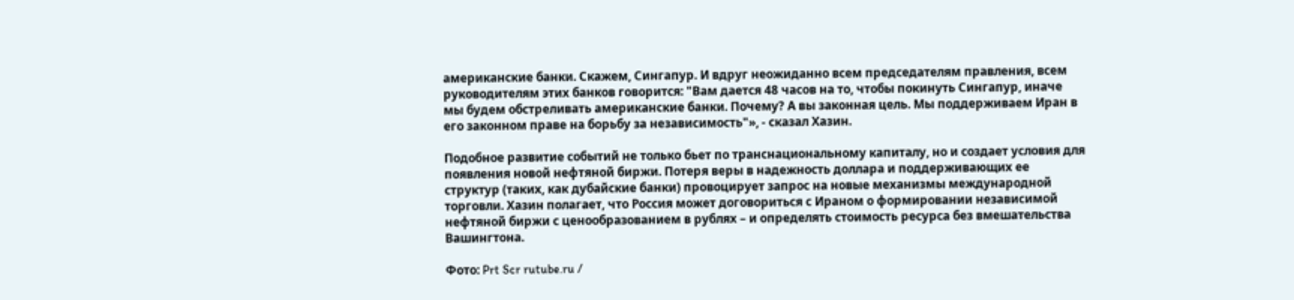американские банки. Скажем, Сингапур. И вдруг неожиданно всем председателям правления, всем руководителям этих банков говорится: "Вам дается 48 часов на то, чтобы покинуть Сингапур, иначе мы будем обстреливать американские банки. Почему? А вы законная цель. Мы поддерживаем Иран в его законном праве на борьбу за независимость"», - сказал Хазин.

Подобное развитие событий не только бьет по транснациональному капиталу, но и создает условия для появления новой нефтяной биржи. Потеря веры в надежность доллара и поддерживающих ее структур (таких, как дубайские банки) провоцирует запрос на новые механизмы международной торговли. Хазин полагает, что Россия может договориться с Ираном о формировании независимой нефтяной биржи с ценообразованием в рублях – и определять стоимость ресурса без вмешательства Вашингтона.

Фото: Prt Scr rutube.ru /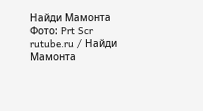Найди Мамонта
Фото: Prt Scr rutube.ru / Найди Мамонта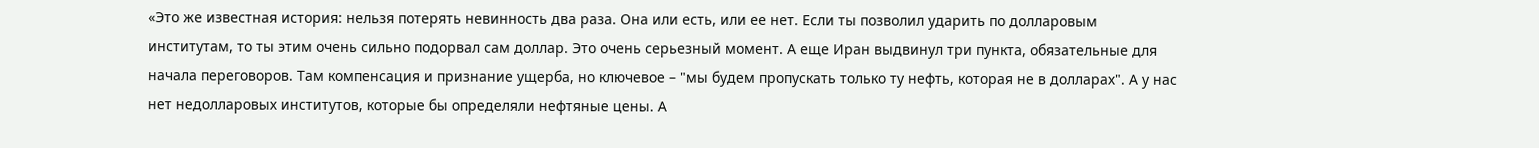«Это же известная история: нельзя потерять невинность два раза. Она или есть, или ее нет. Если ты позволил ударить по долларовым институтам, то ты этим очень сильно подорвал сам доллар. Это очень серьезный момент. А еще Иран выдвинул три пункта, обязательные для начала переговоров. Там компенсация и признание ущерба, но ключевое – "мы будем пропускать только ту нефть, которая не в долларах". А у нас нет недолларовых институтов, которые бы определяли нефтяные цены. А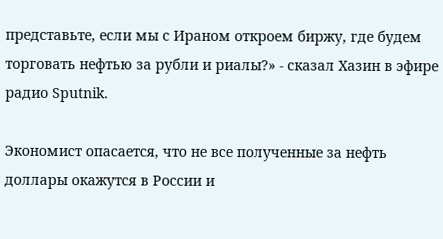представьте, если мы с Ираном откроем биржу, где будем торговать нефтью за рубли и риалы?» - сказал Хазин в эфире радио Sputnik.

Экономист опасается, что не все полученные за нефть доллары окажутся в России и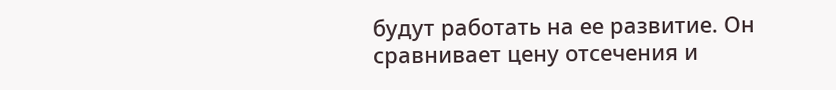будут работать на ее развитие. Он сравнивает цену отсечения и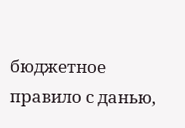бюджетное правило с данью,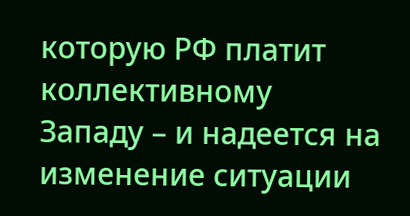которую РФ платит коллективному Западу – и надеется на изменение ситуации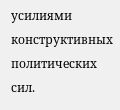усилиями конструктивных политических сил.